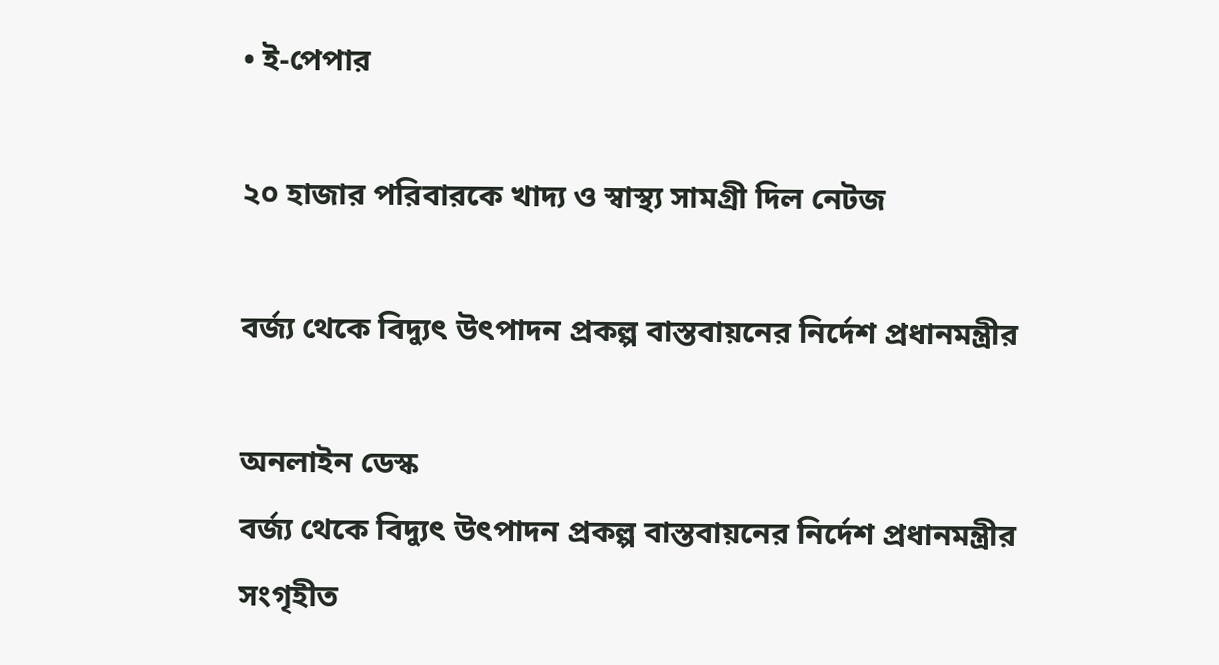• ই-পেপার

২০ হাজার পরিবারকে খাদ্য ও স্বাস্থ্য সামগ্রী দিল নেটজ

বর্জ্য থেকে বিদ্যুৎ উৎপাদন প্রকল্প বাস্তবায়নের নির্দেশ প্রধানমন্ত্রীর

অনলাইন ডেস্ক
বর্জ্য থেকে বিদ্যুৎ উৎপাদন প্রকল্প বাস্তবায়নের নির্দেশ প্রধানমন্ত্রীর
সংগৃহীত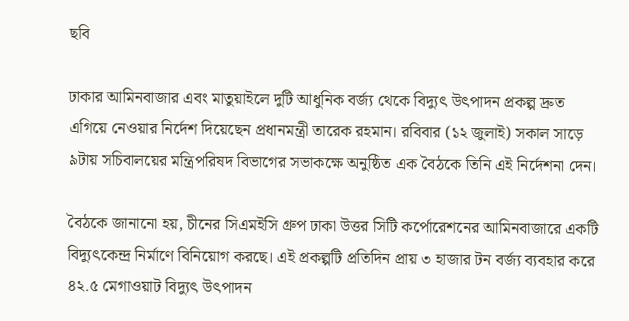ছবি

ঢাকার আমিনবাজার এবং মাতুয়াইলে দুটি আধুনিক বর্জ্য থেকে বিদ্যুৎ উৎপাদন প্রকল্প দ্রুত এগিয়ে নেওয়ার নির্দেশ দিয়েছেন প্রধানমন্ত্রী তারেক রহমান। রবিবার (১২ জুলাই) সকাল সাড়ে ৯টায় সচিবালয়ের মন্ত্রিপরিষদ বিভাগের সভাকক্ষে অনুষ্ঠিত এক বৈঠকে তিনি এই নির্দেশনা দেন।

বৈঠকে জানানো হয়, চীনের সিএমইসি গ্রুপ ঢাকা উত্তর সিটি কর্পোরেশনের আমিনবাজারে একটি বিদ্যুৎকেন্দ্র নির্মাণে বিনিয়োগ করছে। এই প্রকল্পটি প্রতিদিন প্রায় ৩ হাজার টন বর্জ্য ব্যবহার করে ৪২.৫ মেগাওয়াট বিদ্যুৎ উৎপাদন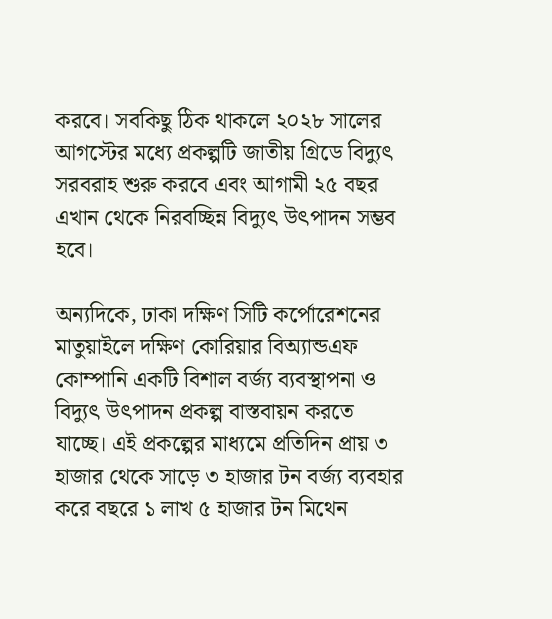করবে। সবকিছু ঠিক থাকলে ২০২৮ সালের আগস্টের মধ্যে প্রকল্পটি জাতীয় গ্রিডে বিদ্যুৎ সরবরাহ শুরু করবে এবং আগামী ২৫ বছর এখান থেকে নিরবচ্ছিন্ন বিদ্যুৎ উৎপাদন সম্ভব হবে।

অন্যদিকে, ঢাকা দক্ষিণ সিটি কর্পোরেশনের মাতুয়াইলে দক্ষিণ কোরিয়ার বিঅ্যান্ডএফ কোম্পানি একটি বিশাল বর্জ্য ব্যবস্থাপনা ও বিদ্যুৎ উৎপাদন প্রকল্প বাস্তবায়ন করতে যাচ্ছে। এই প্রকল্পের মাধ্যমে প্রতিদিন প্রায় ৩ হাজার থেকে সাড়ে ৩ হাজার টন বর্জ্য ব্যবহার করে বছরে ১ লাখ ৫ হাজার টন মিথেন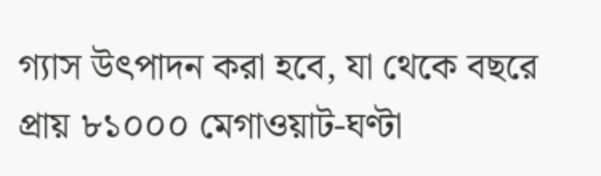গ্যাস উৎপাদন করা হবে, যা থেকে বছরে প্রায় ৮১০০০ মেগাওয়াট-ঘণ্টা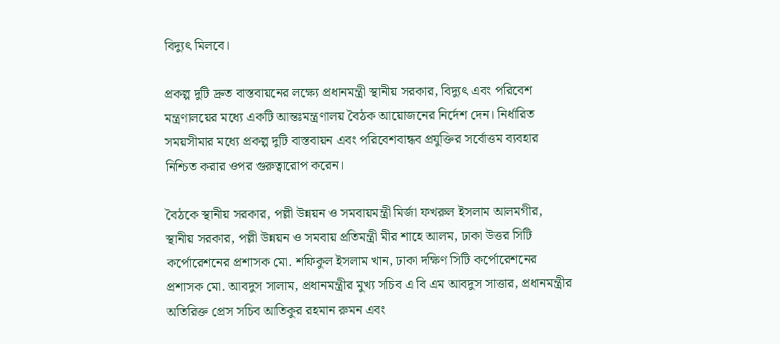বিদ্যুৎ মিলবে।

প্রকল্প দুটি দ্রুত বাস্তবায়নের লক্ষ্যে প্রধানমন্ত্রী স্থানীয় সরকার, বিদ্যুৎ এবং পরিবেশ মন্ত্রণালয়ের মধ্যে একটি আন্তঃমন্ত্রণালয় বৈঠক আয়োজনের নির্দেশ দেন। নির্ধারিত সময়সীমার মধ্যে প্রকল্প দুটি বাস্তবায়ন এবং পরিবেশবান্ধব প্রযুক্তির সর্বোত্তম ব্যবহার নিশ্চিত করার ওপর গুরুত্বারোপ করেন।

বৈঠকে স্থানীয় সরকার, পল্লী উন্নয়ন ও সমবায়মন্ত্রী মির্জা ফখরুল ইসলাম আলমগীর, স্থানীয় সরকার, পল্লী উন্নয়ন ও সমবায় প্রতিমন্ত্রী মীর শাহে আলম, ঢাকা উত্তর সিটি কর্পোরেশনের প্রশাসক মো. শফিকুল ইসলাম খান, ঢাকা দক্ষিণ সিটি কর্পোরেশনের প্রশাসক মো. আবদুস সালাম, প্রধানমন্ত্রীর মুখ্য সচিব এ বি এম আবদুস সাত্তার, প্রধানমন্ত্রীর অতিরিক্ত প্রেস সচিব আতিকুর রহমান রুমন এবং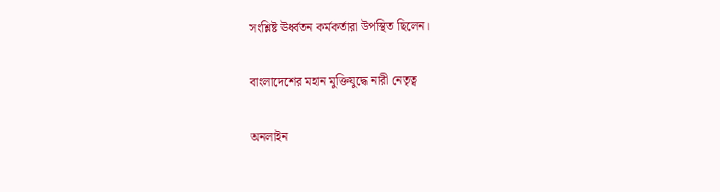সংশ্লিষ্ট ঊর্ধ্বতন কর্মকর্তারা উপস্থিত ছিলেন।

বাংলাদেশের মহান মুক্তিযুদ্ধে নারী নেতৃত্ব

অনলাইন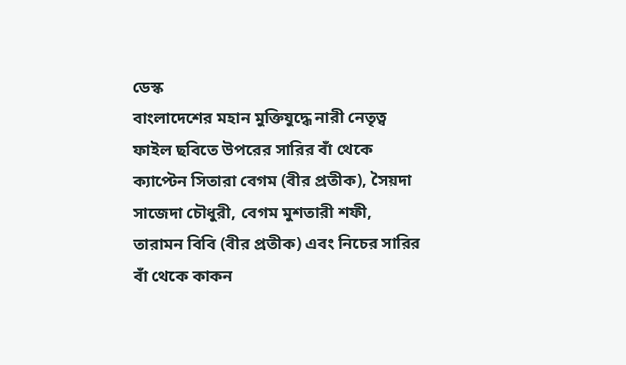ডেস্ক
বাংলাদেশের মহান মুক্তিযুদ্ধে নারী নেতৃত্ব
ফাইল ছবিতে উপরের সারির বাঁ থেকে ক্যাপ্টেন সিতারা বেগম (বীর প্রতীক), সৈয়দা সাজেদা চৌধুরী, বেগম মুশতারী শফী, তারামন বিবি (বীর প্রতীক) এবং নিচের সারির বাঁ থেকে কাকন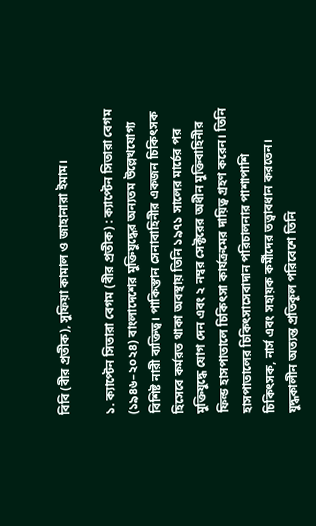বিবি (বীর প্রতীক), সুফিয়া কামাল ও জাহানারা ইমাম।

১. ক্যাপ্টেন সিতারা বেগম (বীর প্রতীক) : ক্যাপ্টেন সিতারা বেগম (১৯৪৬–২০২৪) বাংলাদেশের মুক্তিযুদ্ধের অন্যতম উল্লেখযোগ্য বিশিষ্ট নারী ব্যক্তিত্ব। পাকিস্তান সেনাবাহিনীর একজন চিকিৎসক হিসেবে কর্মরত থাকা অবস্থায় তিনি ১৯৭১ সালের মার্চের পর মুক্তিযুদ্ধে যোগ দেন এবং ২ নম্বর সেক্টরের অধীন মুক্তিবাহিনীর ফিল্ড হাসপাতালে চিকিৎসা কার্যক্রমের দায়িত্ব গ্রহণ করেন। তিনি হাসপাতালের চিকিৎসাসেবাদান পরিচালনার পাশাপাশি চিকিৎসক, নার্স এবং সহায়ক কর্মীদের তত্ত্বাবধান করতেন। যুদ্ধকালীন অত্যন্ত প্রতিকূল পরিবেশে তিনি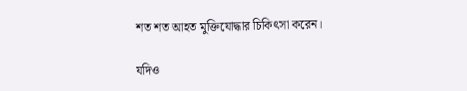শত শত আহত মুক্তিযোদ্ধার চিকিৎসা করেন।

যদিও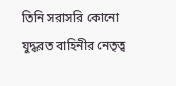তিনি সরাসরি কোনো যুদ্ধরত বাহিনীর নেতৃত্ব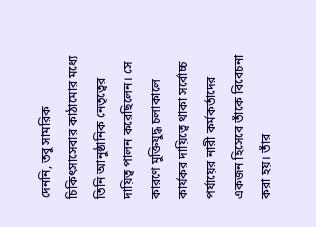দেননি, তবু সামরিক চিকিৎসাসেবার কাঠামোর মধ্যে তিনি আনুষ্ঠানিক নেতৃত্বের দায়িত্ব পালন করেছিলেন। সে কারণে মুক্তিযুদ্ধ চলাকালে কার্যকর দায়িত্বে থাকা সর্বোচ্চ পর্যায়ের নারী কর্মকর্তাদের একজন হিসেবে তাঁকে বিবেচনা করা হয়। তাঁর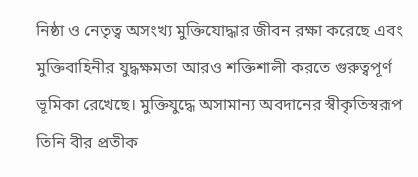নিষ্ঠা ও নেতৃত্ব অসংখ্য মুক্তিযোদ্ধার জীবন রক্ষা করেছে এবং মুক্তিবাহিনীর যুদ্ধক্ষমতা আরও শক্তিশালী করতে গুরুত্বপূর্ণ ভূমিকা রেখেছে। মুক্তিযুদ্ধে অসামান্য অবদানের স্বীকৃতিস্বরূপ তিনি বীর প্রতীক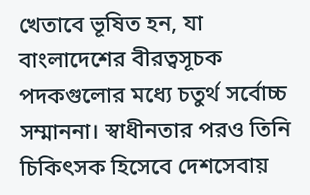খেতাবে ভূষিত হন, যা বাংলাদেশের বীরত্বসূচক পদকগুলোর মধ্যে চতুর্থ সর্বোচ্চ সম্মাননা। স্বাধীনতার পরও তিনি চিকিৎসক হিসেবে দেশসেবায়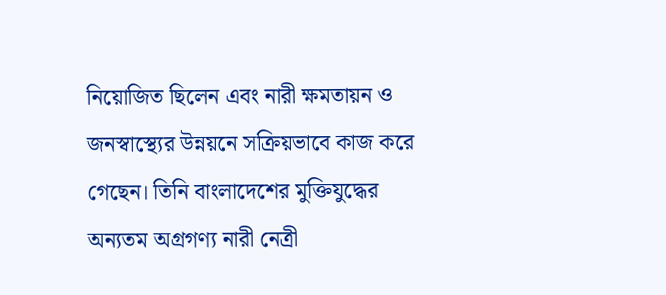নিয়োজিত ছিলেন এবং নারী ক্ষমতায়ন ও জনস্বাস্থ্যের উন্নয়নে সক্রিয়ভাবে কাজ করে গেছেন। তিনি বাংলাদেশের মুক্তিযুদ্ধের অন্যতম অগ্রগণ্য নারী নেত্রী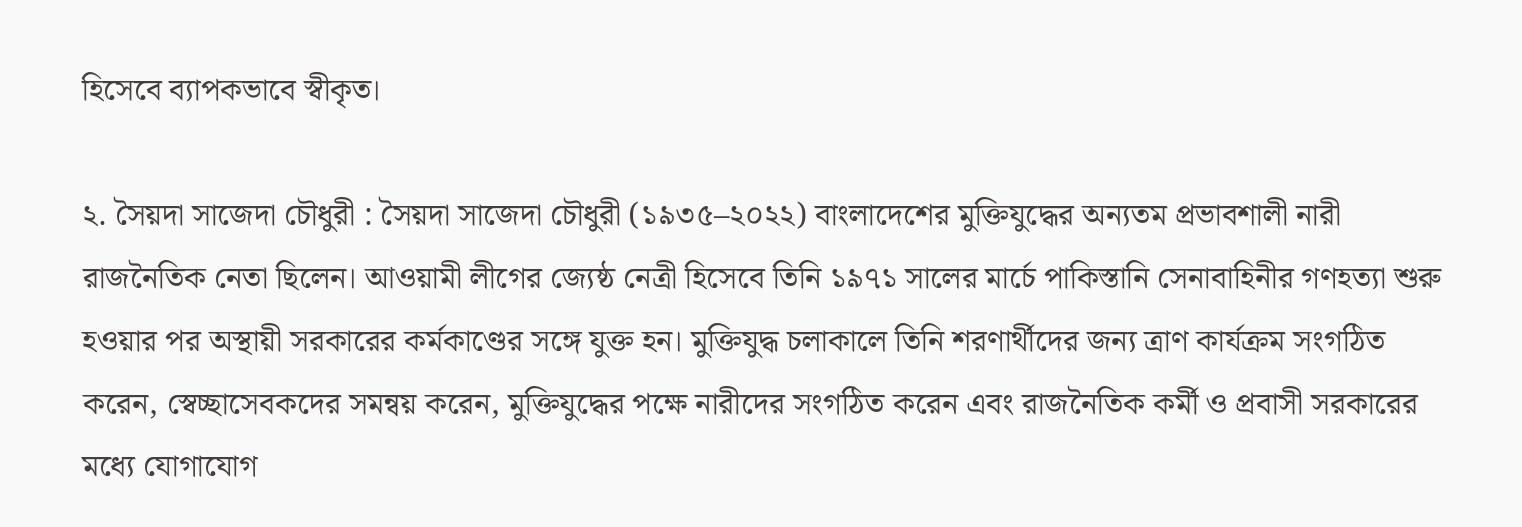হিসেবে ব্যাপকভাবে স্বীকৃত।

২. সৈয়দা সাজেদা চৌধুরী : সৈয়দা সাজেদা চৌধুরী (১৯৩৫–২০২২) বাংলাদেশের মুক্তিযুদ্ধের অন্যতম প্রভাবশালী নারী রাজনৈতিক নেতা ছিলেন। আওয়ামী লীগের জ্যেষ্ঠ নেত্রী হিসেবে তিনি ১৯৭১ সালের মার্চে পাকিস্তানি সেনাবাহিনীর গণহত্যা শুরু হওয়ার পর অস্থায়ী সরকারের কর্মকাণ্ডের সঙ্গে যুক্ত হন। মুক্তিযুদ্ধ চলাকালে তিনি শরণার্থীদের জন্য ত্রাণ কার্যক্রম সংগঠিত করেন, স্বেচ্ছাসেবকদের সমন্বয় করেন, মুক্তিযুদ্ধের পক্ষে নারীদের সংগঠিত করেন এবং রাজনৈতিক কর্মী ও প্রবাসী সরকারের মধ্যে যোগাযোগ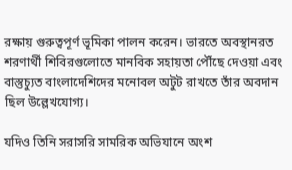রক্ষায় গুরুত্বপূর্ণ ভূমিকা পালন করেন। ভারতে অবস্থানরত শরণার্থী শিবিরগুলোতে মানবিক সহায়তা পৌঁছে দেওয়া এবং বাস্তুচ্যুত বাংলাদেশিদের মনোবল অটুট রাখতে তাঁর অবদান ছিল উল্লেখযোগ্য।

যদিও তিনি সরাসরি সামরিক অভিযানে অংশ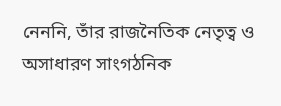নেননি, তাঁর রাজনৈতিক নেতৃত্ব ও অসাধারণ সাংগঠনিক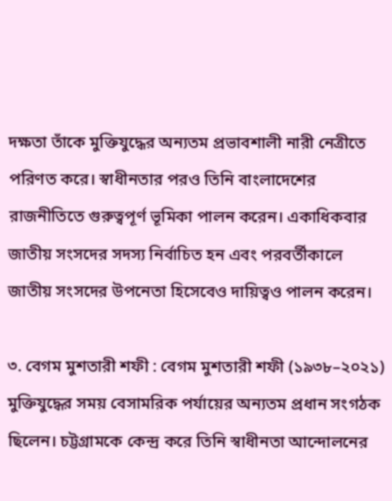দক্ষতা তাঁকে মুক্তিযুদ্ধের অন্যতম প্রভাবশালী নারী নেত্রীতে পরিণত করে। স্বাধীনতার পরও তিনি বাংলাদেশের রাজনীতিতে গুরুত্বপূর্ণ ভূমিকা পালন করেন। একাধিকবার জাতীয় সংসদের সদস্য নির্বাচিত হন এবং পরবর্তীকালে জাতীয় সংসদের উপনেতা হিসেবেও দায়িত্বও পালন করেন।

৩. বেগম মুশতারী শফী : বেগম মুশতারী শফী (১৯৩৮–২০২১) মুক্তিযুদ্ধের সময় বেসামরিক পর্যায়ের অন্যতম প্রধান সংগঠক ছিলেন। চট্টগ্রামকে কেন্দ্র করে তিনি স্বাধীনতা আন্দোলনের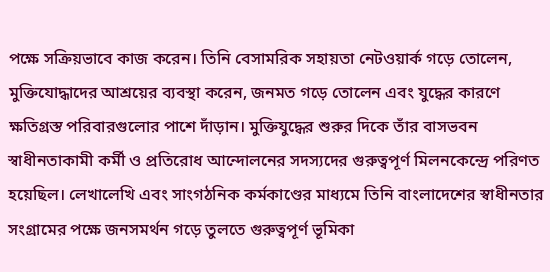পক্ষে সক্রিয়ভাবে কাজ করেন। তিনি বেসামরিক সহায়তা নেটওয়ার্ক গড়ে তোলেন, মুক্তিযোদ্ধাদের আশ্রয়ের ব্যবস্থা করেন, জনমত গড়ে তোলেন এবং যুদ্ধের কারণে ক্ষতিগ্রস্ত পরিবারগুলোর পাশে দাঁড়ান। মুক্তিযুদ্ধের শুরুর দিকে তাঁর বাসভবন স্বাধীনতাকামী কর্মী ও প্রতিরোধ আন্দোলনের সদস্যদের গুরুত্বপূর্ণ মিলনকেন্দ্রে পরিণত হয়েছিল। লেখালেখি এবং সাংগঠনিক কর্মকাণ্ডের মাধ্যমে তিনি বাংলাদেশের স্বাধীনতার সংগ্রামের পক্ষে জনসমর্থন গড়ে তুলতে গুরুত্বপূর্ণ ভূমিকা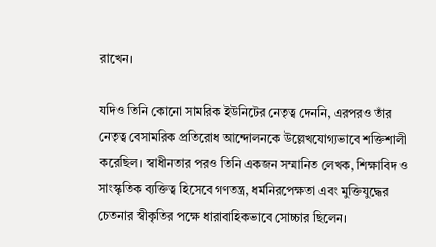রাখেন।

যদিও তিনি কোনো সামরিক ইউনিটের নেতৃত্ব দেননি, এরপরও তাঁর নেতৃত্ব বেসামরিক প্রতিরোধ আন্দোলনকে উল্লেখযোগ্যভাবে শক্তিশালী করেছিল। স্বাধীনতার পরও তিনি একজন সম্মানিত লেখক, শিক্ষাবিদ ও সাংস্কৃতিক ব্যক্তিত্ব হিসেবে গণতন্ত্র, ধর্মনিরপেক্ষতা এবং মুক্তিযুদ্ধের চেতনার স্বীকৃতির পক্ষে ধারাবাহিকভাবে সোচ্চার ছিলেন।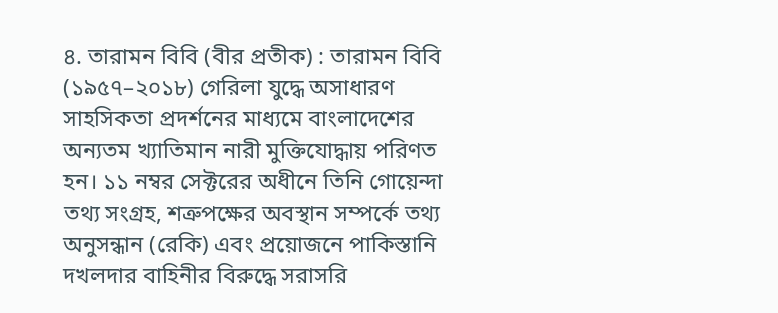৪. তারামন বিবি (বীর প্রতীক) : তারামন বিবি (১৯৫৭–২০১৮) গেরিলা যুদ্ধে অসাধারণ সাহসিকতা প্রদর্শনের মাধ্যমে বাংলাদেশের অন্যতম খ্যাতিমান নারী মুক্তিযোদ্ধায় পরিণত হন। ১১ নম্বর সেক্টরের অধীনে তিনি গোয়েন্দা তথ্য সংগ্রহ, শত্রুপক্ষের অবস্থান সম্পর্কে তথ্য অনুসন্ধান (রেকি) এবং প্রয়োজনে পাকিস্তানি দখলদার বাহিনীর বিরুদ্ধে সরাসরি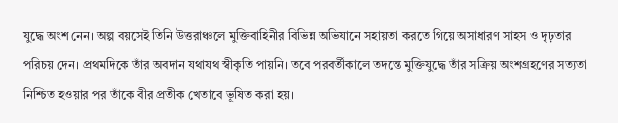যুদ্ধে অংশ নেন। অল্প বয়সেই তিনি উত্তরাঞ্চলে মুক্তিবাহিনীর বিভিন্ন অভিযানে সহায়তা করতে গিয়ে অসাধারণ সাহস ও দৃঢ়তার পরিচয় দেন। প্রথমদিকে তাঁর অবদান যথাযথ স্বীকৃতি পায়নি। তবে পরবর্তীকালে তদন্তে মুক্তিযুদ্ধে তাঁর সক্রিয় অংশগ্রহণের সত্যতা নিশ্চিত হওয়ার পর তাঁকে বীর প্রতীক খেতাবে ভূষিত করা হয়।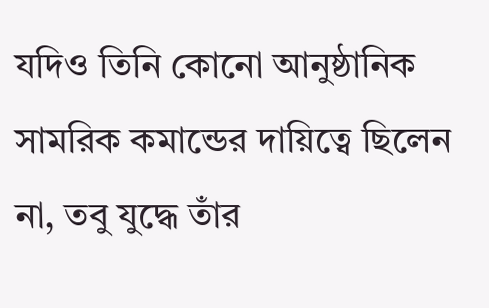যদিও তিনি কোনো আনুষ্ঠানিক সামরিক কমান্ডের দায়িত্বে ছিলেন না, তবু যুদ্ধে তাঁর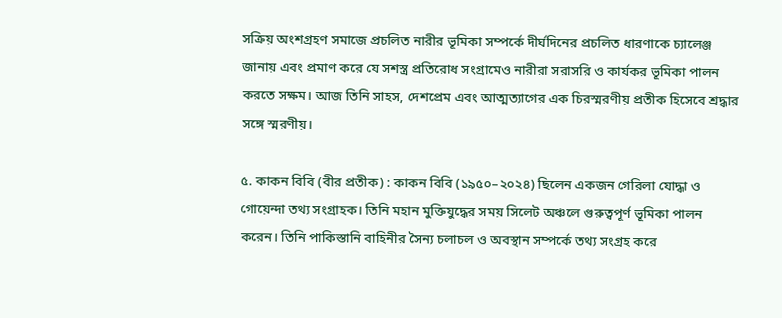সক্রিয় অংশগ্রহণ সমাজে প্রচলিত নারীর ভূমিকা সম্পর্কে দীর্ঘদিনের প্রচলিত ধারণাকে চ্যালেঞ্জ জানায় এবং প্রমাণ করে যে সশস্ত্র প্রতিরোধ সংগ্রামেও নারীরা সরাসরি ও কার্যকর ভূমিকা পালন করতে সক্ষম। আজ তিনি সাহস, দেশপ্রেম এবং আত্মত্যাগের এক চিরস্মরণীয় প্রতীক হিসেবে শ্রদ্ধার সঙ্গে স্মরণীয়।

৫. কাকন বিবি (বীর প্রতীক) : কাকন বিবি (১৯৫০–২০২৪) ছিলেন একজন গেরিলা যোদ্ধা ও গোয়েন্দা তথ্য সংগ্রাহক। তিনি মহান মুক্তিযুদ্ধের সময় সিলেট অঞ্চলে গুরুত্বপূর্ণ ভূমিকা পালন করেন। তিনি পাকিস্তানি বাহিনীর সৈন্য চলাচল ও অবস্থান সম্পর্কে তথ্য সংগ্রহ করে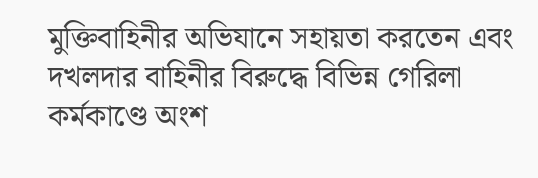মুক্তিবাহিনীর অভিযানে সহায়তা করতেন এবং দখলদার বাহিনীর বিরুদ্ধে বিভিন্ন গেরিলা কর্মকাণ্ডে অংশ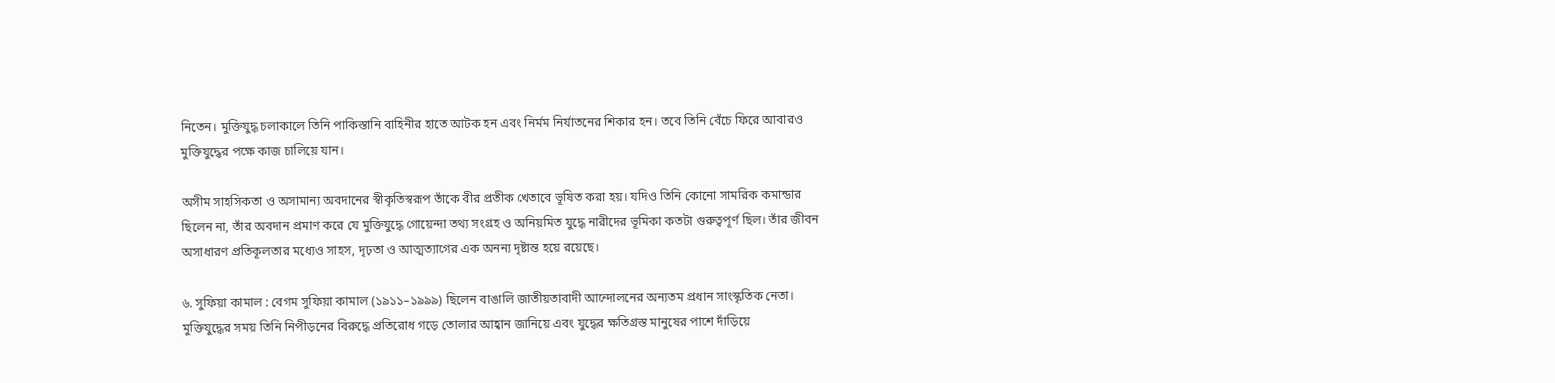নিতেন। মুক্তিযুদ্ধ চলাকালে তিনি পাকিস্তানি বাহিনীর হাতে আটক হন এবং নির্মম নির্যাতনের শিকার হন। তবে তিনি বেঁচে ফিরে আবারও মুক্তিযুদ্ধের পক্ষে কাজ চালিয়ে যান।

অসীম সাহসিকতা ও অসামান্য অবদানের স্বীকৃতিস্বরূপ তাঁকে বীর প্রতীক খেতাবে ভূষিত করা হয়। যদিও তিনি কোনো সামরিক কমান্ডার ছিলেন না, তাঁর অবদান প্রমাণ করে যে মুক্তিযুদ্ধে গোয়েন্দা তথ্য সংগ্রহ ও অনিয়মিত যুদ্ধে নারীদের ভূমিকা কতটা গুরুত্বপূর্ণ ছিল। তাঁর জীবন অসাধারণ প্রতিকূলতার মধ্যেও সাহস, দৃঢ়তা ও আত্মত্যাগের এক অনন্য দৃষ্টান্ত হয়ে রয়েছে।

৬. সুফিয়া কামাল : বেগম সুফিয়া কামাল (১৯১১–১৯৯৯) ছিলেন বাঙালি জাতীয়তাবাদী আন্দোলনের অন্যতম প্রধান সাংস্কৃতিক নেতা। মুক্তিযুদ্ধের সময় তিনি নিপীড়নের বিরুদ্ধে প্রতিরোধ গড়ে তোলার আহ্বান জানিয়ে এবং যুদ্ধের ক্ষতিগ্রস্ত মানুষের পাশে দাঁড়িয়ে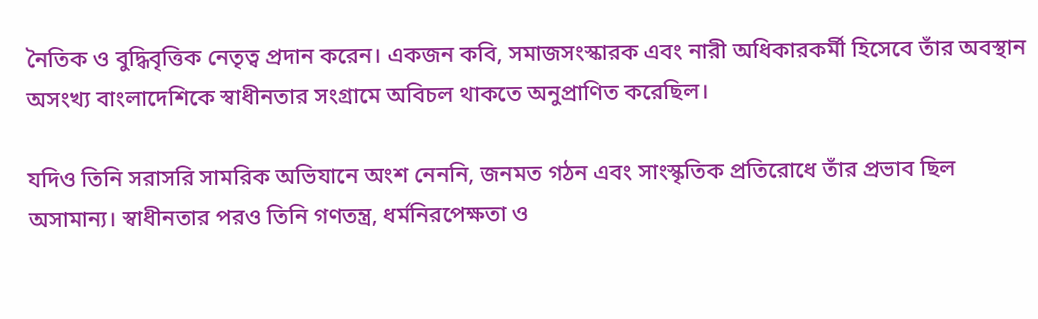নৈতিক ও বুদ্ধিবৃত্তিক নেতৃত্ব প্রদান করেন। একজন কবি, সমাজসংস্কারক এবং নারী অধিকারকর্মী হিসেবে তাঁর অবস্থান অসংখ্য বাংলাদেশিকে স্বাধীনতার সংগ্রামে অবিচল থাকতে অনুপ্রাণিত করেছিল।

যদিও তিনি সরাসরি সামরিক অভিযানে অংশ নেননি, জনমত গঠন এবং সাংস্কৃতিক প্রতিরোধে তাঁর প্রভাব ছিল অসামান্য। স্বাধীনতার পরও তিনি গণতন্ত্র, ধর্মনিরপেক্ষতা ও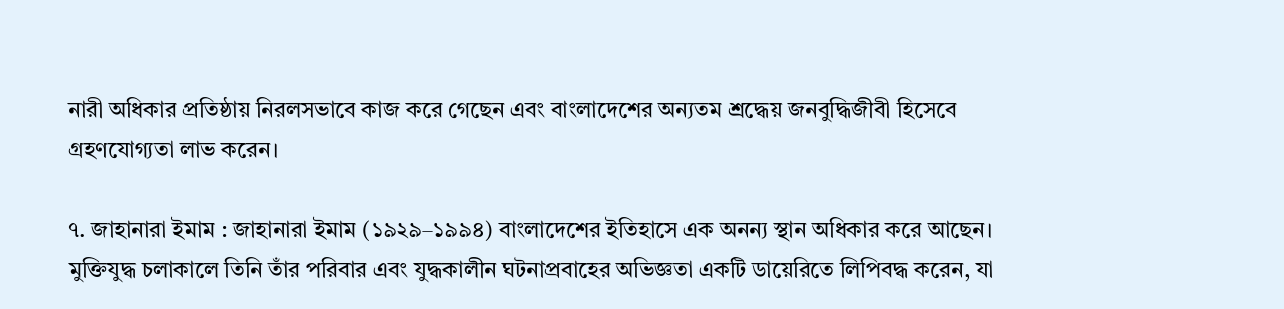নারী অধিকার প্রতিষ্ঠায় নিরলসভাবে কাজ করে গেছেন এবং বাংলাদেশের অন্যতম শ্রদ্ধেয় জনবুদ্ধিজীবী হিসেবে গ্রহণযোগ্যতা লাভ করেন।

৭. জাহানারা ইমাম : জাহানারা ইমাম (১৯২৯–১৯৯৪) বাংলাদেশের ইতিহাসে এক অনন্য স্থান অধিকার করে আছেন। মুক্তিযুদ্ধ চলাকালে তিনি তাঁর পরিবার এবং যুদ্ধকালীন ঘটনাপ্রবাহের অভিজ্ঞতা একটি ডায়েরিতে লিপিবদ্ধ করেন, যা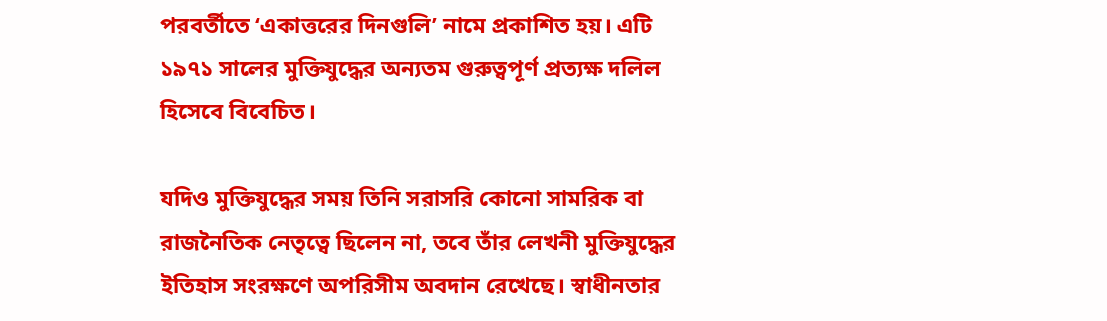পরবর্তীতে ‘একাত্তরের দিনগুলি’ নামে প্রকাশিত হয়। এটি ১৯৭১ সালের মুক্তিযুদ্ধের অন্যতম গুরুত্বপূর্ণ প্রত্যক্ষ দলিল হিসেবে বিবেচিত।

যদিও মুক্তিযুদ্ধের সময় তিনি সরাসরি কোনো সামরিক বা রাজনৈতিক নেতৃত্বে ছিলেন না, তবে তাঁর লেখনী মুক্তিযুদ্ধের ইতিহাস সংরক্ষণে অপরিসীম অবদান রেখেছে। স্বাধীনতার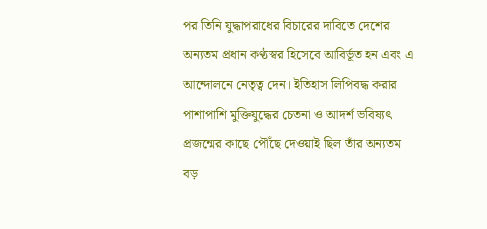পর তিনি যুদ্ধাপরাধের বিচারের দাবিতে দেশের অন্যতম প্রধান কণ্ঠস্বর হিসেবে আবির্ভূত হন এবং এ আন্দোলনে নেতৃত্ব দেন। ইতিহাস লিপিবদ্ধ করার পাশাপাশি মুক্তিযুদ্ধের চেতনা ও আদর্শ ভবিষ্যৎ প্রজন্মের কাছে পৌঁছে দেওয়াই ছিল তাঁর অন্যতম বড়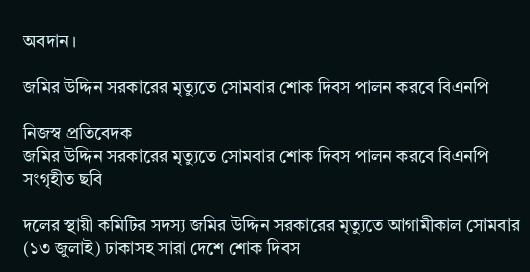অবদান।

জমির উদ্দিন সরকারের মৃত্যুতে সোমবার শোক দিবস পালন করবে বিএনপি

নিজস্ব প্রতিবেদক
জমির উদ্দিন সরকারের মৃত্যুতে সোমবার শোক দিবস পালন করবে বিএনপি
সংগৃহীত ছবি

দলের স্থায়ী কমিটির সদস্য জমির উদ্দিন সরকারের মৃত্যুতে আগামীকাল সোমবার (১৩ জুলাই) ঢাকাসহ সারা দেশে শোক দিবস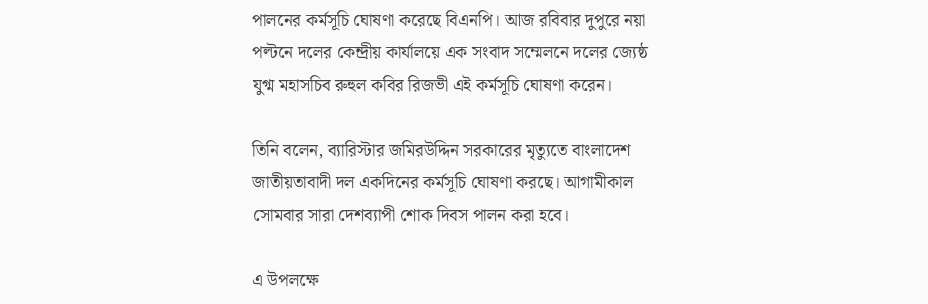পালনের কর্মসূচি ঘোষণা করেছে বিএনপি। আজ রবিবার দুপুরে নয়া পল্টনে দলের কেন্দ্রীয় কার্যালয়ে এক সংবাদ সম্মেলনে দলের জ্যেষ্ঠ যুগ্ম মহাসচিব রুহুল কবির রিজভী এই কর্মসূচি ঘোষণা করেন।

তিনি বলেন, ব্যারিস্টার জমিরউদ্দিন সরকারের মৃত্যুতে বাংলাদেশ জাতীয়তাবাদী দল একদিনের কর্মসূচি ঘোষণা করছে। আগামীকাল সোমবার সারা দেশব্যাপী শোক দিবস পালন করা হবে।

এ উপলক্ষে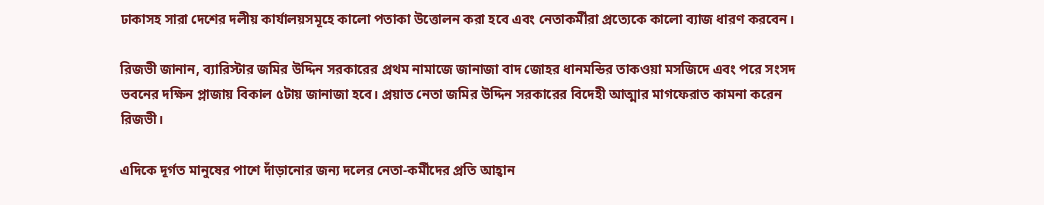ঢাকাসহ সারা দেশের দলীয় কার্যালয়সমূহে কালো পতাকা উত্তোলন করা হবে এবং নেতাকর্মীরা প্রত্যেকে কালো ব্যাজ ধারণ করবেন।

রিজভী জানান, ব্যারিস্টার জমির উদ্দিন সরকারের প্রথম নামাজে জানাজা বাদ জোহর ধানমন্ডির তাকওয়া মসজিদে এবং পরে সংসদ ভবনের দক্ষিন প্লাজায় বিকাল ৫টায় জানাজা হবে। প্রয়াত নেতা জমির উদ্দিন সরকারের বিদেহী আত্মার মাগফেরাত কামনা করেন রিজভী।

এদিকে দূর্গত মানুষের পাশে দাঁড়ানোর জন্য দলের নেতা-কর্মীদের প্রতি আহ্বান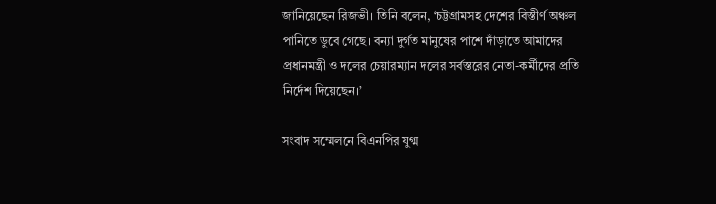জানিয়েছেন রিজভী। তিনি বলেন, ‘চট্টগ্রামসহ দেশের বিস্তীর্ণ অঞ্চল পানিতে ডুবে গেছে। বন্যা দুর্গত মানুষের পাশে দাঁড়াতে আমাদের প্রধানমন্ত্রী ও দলের চেয়ারম্যান দলের সর্বস্তরের নেতা-কর্মীদের প্রতি নির্দেশ দিয়েছেন।’

সংবাদ সম্মেলনে বিএনপির যুগ্ম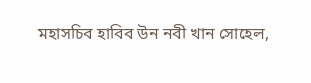মহাসচিব হাবিব উন নবী খান সোহেল,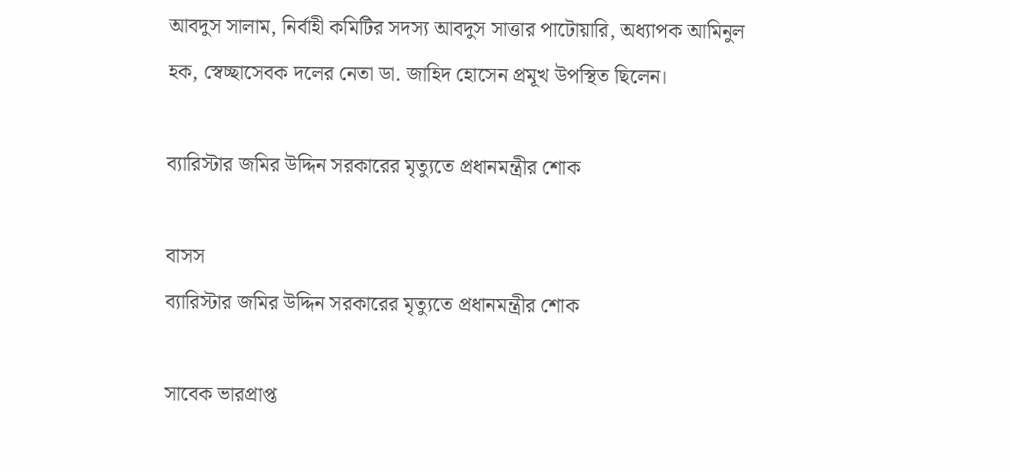আবদুস সালাম, নির্বাহী কমিটির সদস্য আবদুস সাত্তার পাটোয়ারি, অধ্যাপক আমিনুল হক, স্বেচ্ছাসেবক দলের নেতা ডা. জাহিদ হোসেন প্রমূখ উপস্থিত ছিলেন।

ব্যারিস্টার জমির উদ্দিন সরকারের মৃত্যুতে প্রধানমন্ত্রীর শোক

বাসস
ব্যারিস্টার জমির উদ্দিন সরকারের মৃত্যুতে প্রধানমন্ত্রীর শোক

সাবেক ভারপ্রাপ্ত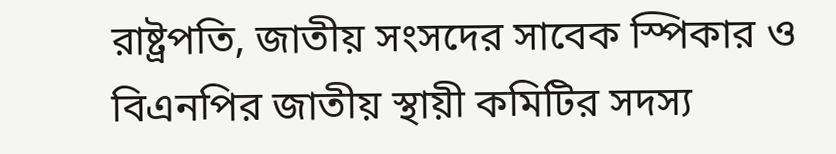রাষ্ট্রপতি, জাতীয় সংসদের সাবেক স্পিকার ও বিএনপির জাতীয় স্থায়ী কমিটির সদস্য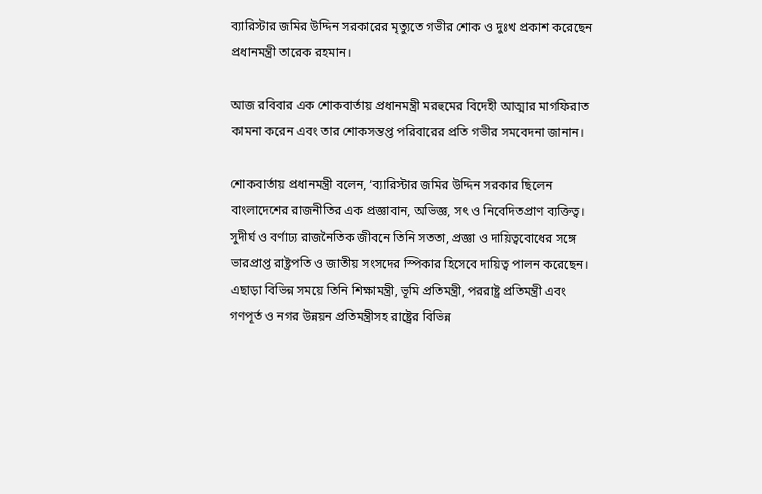ব্যারিস্টার জমির উদ্দিন সরকারের মৃত্যুতে গভীর শোক ও দুঃখ প্রকাশ করেছেন প্রধানমন্ত্রী তারেক রহমান।

আজ রবিবার এক শোকবার্তায় প্রধানমন্ত্রী মরহুমের বিদেহী আত্মার মাগফিরাত কামনা করেন এবং তার শোকসন্তপ্ত পরিবারের প্রতি গভীর সমবেদনা জানান।

শোকবার্তায় প্রধানমন্ত্রী বলেন, ‘ব্যারিস্টার জমির উদ্দিন সরকার ছিলেন বাংলাদেশের রাজনীতির এক প্রজ্ঞাবান, অভিজ্ঞ, সৎ ও নিবেদিতপ্রাণ ব্যক্তিত্ব। সুদীর্ঘ ও বর্ণাঢ্য রাজনৈতিক জীবনে তিনি সততা, প্রজ্ঞা ও দায়িত্ববোধের সঙ্গে ভারপ্রাপ্ত রাষ্ট্রপতি ও জাতীয় সংসদের স্পিকার হিসেবে দায়িত্ব পালন করেছেন। এছাড়া বিভিন্ন সময়ে তিনি শিক্ষামন্ত্রী, ভূমি প্রতিমন্ত্রী, পররাষ্ট্র প্রতিমন্ত্রী এবং গণপূর্ত ও নগর উন্নয়ন প্রতিমন্ত্রীসহ রাষ্ট্রের বিভিন্ন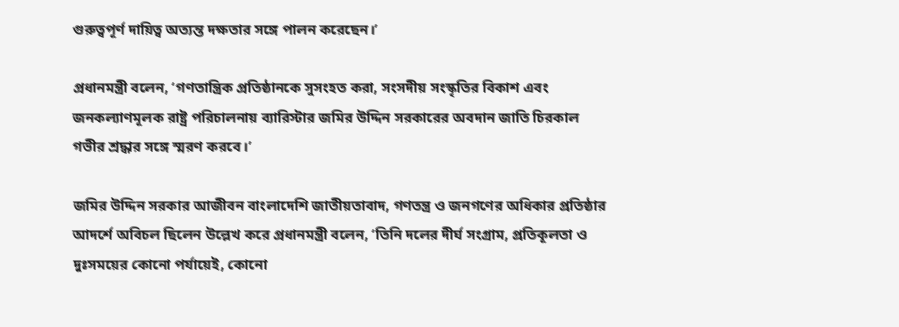গুরুত্বপূর্ণ দায়িত্ব অত্যন্ত দক্ষতার সঙ্গে পালন করেছেন।’

প্রধানমন্ত্রী বলেন, ‘গণতান্ত্রিক প্রতিষ্ঠানকে সুসংহত করা, সংসদীয় সংস্কৃতির বিকাশ এবং জনকল্যাণমূলক রাষ্ট্র পরিচালনায় ব্যারিস্টার জমির উদ্দিন সরকারের অবদান জাতি চিরকাল গভীর শ্রদ্ধার সঙ্গে স্মরণ করবে।’

জমির উদ্দিন সরকার আজীবন বাংলাদেশি জাতীয়তাবাদ, গণতন্ত্র ও জনগণের অধিকার প্রতিষ্ঠার আদর্শে অবিচল ছিলেন উল্লেখ করে প্রধানমন্ত্রী বলেন, ‘তিনি দলের দীর্ঘ সংগ্রাম, প্রতিকূলতা ও দুঃসময়ের কোনো পর্যায়েই, কোনো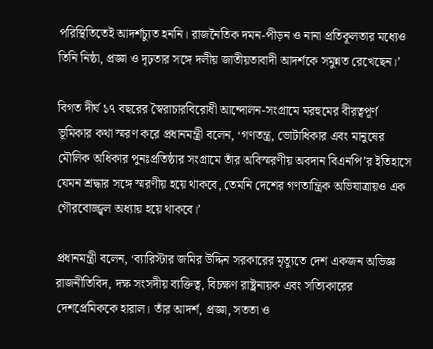পরিস্থিতিতেই আদর্শচ্যুত হননি। রাজনৈতিক দমন-পীড়ন ও নানা প্রতিকূলতার মধ্যেও তিনি নিষ্ঠা, প্রজ্ঞা ও দৃঢ়তার সঙ্গে দলীয় জাতীয়তাবাদী আদর্শকে সমুন্নত রেখেছেন।’

বিগত দীর্ঘ ১৭ বছরের স্বৈরাচারবিরোধী আন্দোলন-সংগ্রামে মরহুমের বীরত্বপূর্ণ ভূমিকার কথা স্মরণ করে প্রধানমন্ত্রী বলেন, ‘গণতন্ত্র, ভোটাধিকার এবং মানুষের মৌলিক অধিকার পুনঃপ্রতিষ্ঠার সংগ্রামে তাঁর অবিস্মরণীয় অবদান বিএনপি’র ইতিহাসে যেমন শ্রদ্ধার সঙ্গে স্মরণীয় হয়ে থাকবে, তেমনি দেশের গণতান্ত্রিক অভিযাত্রায়ও এক গৌরবোজ্জ্বল অধ্যায় হয়ে থাকবে।’

প্রধানমন্ত্রী বলেন, ‘ব্যারিস্টার জমির উদ্দিন সরকারের মৃত্যুতে দেশ একজন অভিজ্ঞ রাজনীতিবিদ, দক্ষ সংসদীয় ব্যক্তিত্ব, বিচক্ষণ রাষ্ট্রনায়ক এবং সত্যিকারের দেশপ্রেমিককে হারাল। তাঁর আদর্শ, প্রজ্ঞা, সততা ও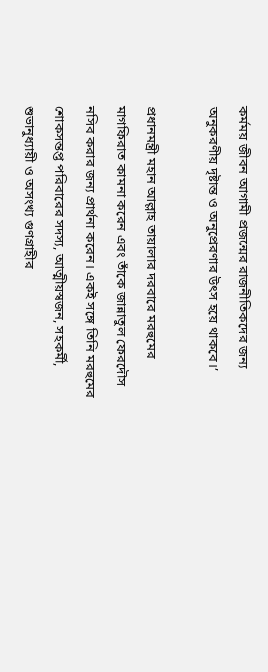কর্মময় জীবন আগামী প্রজন্মের রাজনীতিকদের জন্য অনুকরণীয় দৃষ্টান্ত ও অনুপ্রেরণার উৎস হয়ে থাকবে।’

প্রধানমন্ত্রী মহান আল্লাহ তায়ালার দরবারে মরহুমের মাগফিরাত কামনা করেন এবং তাঁকে জান্নাতুল ফেরদৌস নসিব করার জন্য প্রার্থনা করেন। একই সঙ্গে তিনি মরহুমের শোকসন্তপ্ত পরিবারের সদস্য, আত্মীয়স্বজন, সহকর্মী, শুভানুধ্যায়ী ও অসংখ্য গুণগ্রাহীর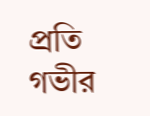প্রতি গভীর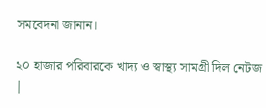সমবেদনা জানান।

২০ হাজার পরিবারকে খাদ্য ও স্বাস্থ্য সামগ্রী দিল নেটজ |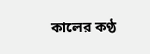কালের কণ্ঠ